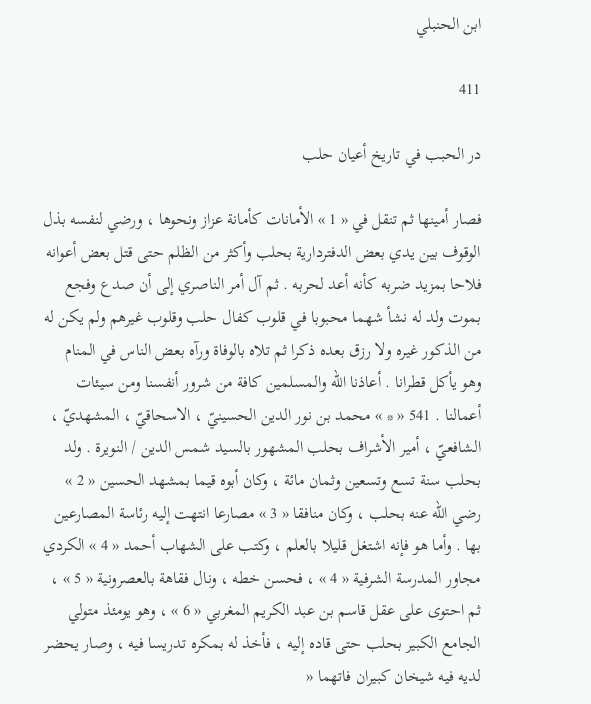ابن الحنبلي

411

در الحبب في تاريخ أعيان حلب

فصار أمينها ثم تنقل في « 1 » الأمانات كأمانة عزاز ونحوها ، ورضي لنفسه بذل الوقوف بين يدي بعض الدفتردارية بحلب وأكثر من الظلم حتى قتل بعض أعوانه فلاحا بمزيد ضربه كأنه أعد لحربه . ثم آل أمر الناصري إلى أن صدع وفجع بموت ولد له نشأ شهما محبوبا في قلوب كفال حلب وقلوب غيرهم ولم يكن له من الذكور غيره ولا رزق بعده ذكرا ثم تلاه بالوفاة ورآه بعض الناس في المنام وهو يأكل قطرانا . أعاذنا اللّه والمسلمين كافة من شرور أنفسنا ومن سيئات أعمالنا . 541 « * » محمد بن نور الدين الحسينيّ ، الاسحاقيّ ، المشهديّ ، الشافعيّ ، أمير الأشراف بحلب المشهور بالسيد شمس الدين / النويرة . ولد بحلب سنة تسع وتسعين وثمان مائة ، وكان أبوه قيما بمشهد الحسين « 2 » رضي اللّه عنه بحلب ، وكان منافقا « 3 » مصارعا انتهت إليه رئاسة المصارعين بها . وأما هو فإنه اشتغل قليلا بالعلم ، وكتب على الشهاب أحمد « 4 » الكردي مجاور المدرسة الشرفية « 4 » ، فحسن خطه ، ونال فقاهة بالعصرونية « 5 » ، ثم احتوى على عقل قاسم بن عبد الكريم المغربي « 6 » ، وهو يومئذ متولي الجامع الكبير بحلب حتى قاده إليه ، فأخذ له بمكره تدريسا فيه ، وصار يحضر لديه فيه شيخان كبيران فاتهما «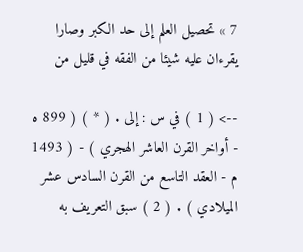7 » تحصيل العلم إلى حد الكبر وصارا يقرءان عليه شيئا من الفقه في قليل من

--> ( 1 ) في س : إلى . ( * ) ( 899 ه - أواخر القرن العاشر الهجري ) - ( 1493 م - العقد التاسع من القرن السادس عشر الميلادي ) . ( 2 ) سبق التعريف به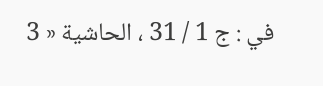في : ج 1 / 31 ، الحاشية « 3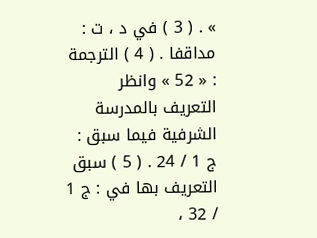» . ( 3 ) في د ، ت : مداقفا . ( 4 ) الترجمة : « 52 » وانظر التعريف بالمدرسة الشرفية فيما سبق : ج 1 / 24 . ( 5 ) سبق التعريف بها في : ج 1 / 32 ،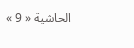الحاشية « 9 »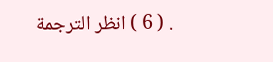. ( 6 ) انظر الترجمة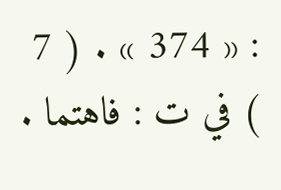: « 374 » . ( 7 ) في ت : فاهتما .